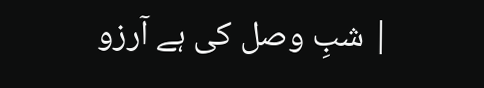| شبِ وصل کی ہے آرزو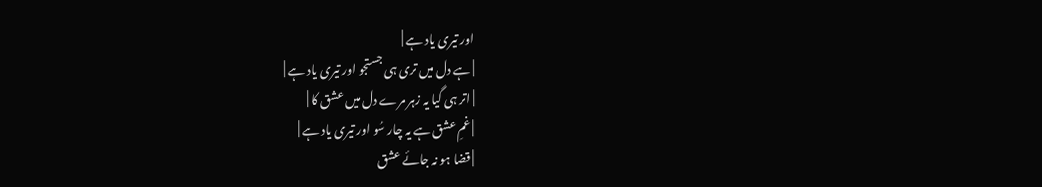اور تیری یاد ہے |
| ہے دل میں تری ہی جستجو اور تیری یاد ہے |
| اتر ہی گیا یہ زہر مرے دل میں عشق کا |
| غمِ عشق ہے یہ چار سُو اور تیری یاد ہے |
| قضا ہو نہ جائے عشق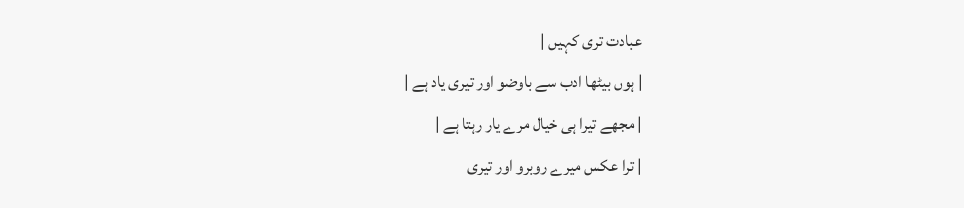عبادت تری کہیں |
| ہوں بیٹھا ادب سے باوضو اور تیری یاد ہے |
| مجھے تیرا ہی خیال مرے یار رہتا ہے |
| ترا عکس میرے روبرو اور تیری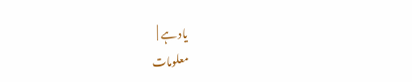یاد ہے |
معلومات